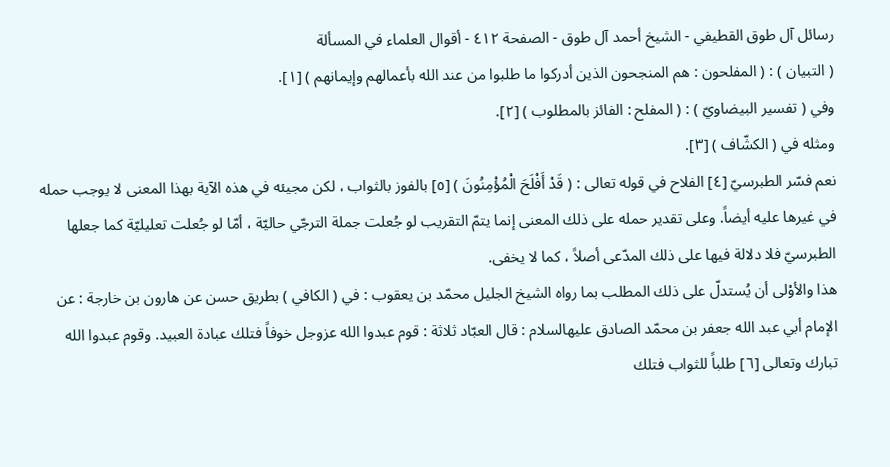رسائل آل طوق القطيفي - الشيخ أحمد آل طوق - الصفحة ٤١٢ - أقوال العلماء في المسألة
( التبيان ) : ( المفلحون : هم المنجحون الذين أدركوا ما طلبوا من عند الله بأعمالهم وإيمانهم ) [١].
وفي ( تفسير البيضاويّ ) : ( المفلح : الفائز بالمطلوب ) [٢].
ومثله في ( الكشّاف ) [٣].
نعم فسّر الطبرسيّ [٤] الفلاح في قوله تعالى : ( قَدْ أَفْلَحَ الْمُؤْمِنُونَ ) [٥] بالفوز بالثواب ، لكن مجيئه في هذه الآية بهذا المعنى لا يوجب حمله في غيرها عليه أيضاً. وعلى تقدير حمله على ذلك المعنى إنما يتمّ التقريب لو جُعلت جملة الترجّي حاليّة ، أمّا لو جُعلت تعليليّة كما جعلها الطبرسيّ فلا دلالة فيها على ذلك المدّعى أصلاً ، كما لا يخفى.
هذا والأوْلى أن يُستدلّ على ذلك المطلب بما رواه الشيخ الجليل محمّد بن يعقوب : في ( الكافي ) بطريق حسن عن هارون بن خارجة : عن الإمام أبي عبد الله جعفر بن محمّد الصادق عليهالسلام : قال العبّاد ثلاثة : قوم عبدوا الله عزوجل خوفاً فتلك عبادة العبيد. وقوم عبدوا الله تبارك وتعالى [٦] طلباً للثواب فتلك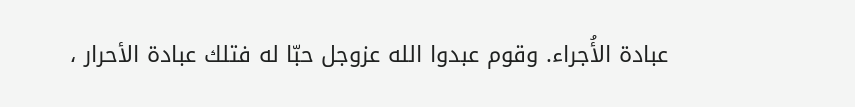عبادة الأُجراء. وقوم عبدوا الله عزوجل حبّا له فتلك عبادة الأحرار ،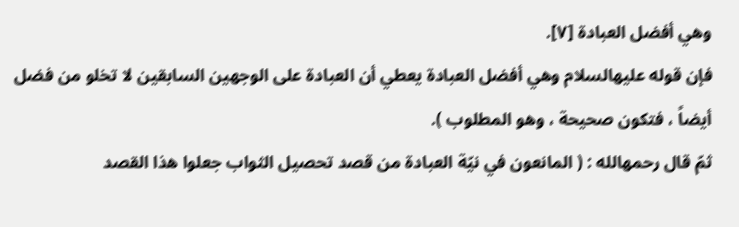وهي أفضل العبادة [٧].
فإن قوله عليهالسلام وهي أفضل العبادة يعطي أن العبادة على الوجهين السابقين لا تخلو من فضل أيضاً ، فتكون صحيحة ، وهو المطلوب ).
ثمّ قال رحمهالله : ( المانعون في نيّة العبادة من قصد تحصيل الثواب جعلوا هذا القصد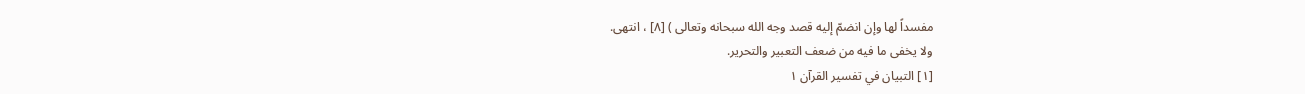مفسداً لها وإن انضمّ إليه قصد وجه الله سبحانه وتعالى ) [٨] ، انتهى.
ولا يخفى ما فيه من ضعف التعبير والتحرير.
[١] التبيان في تفسير القرآن ١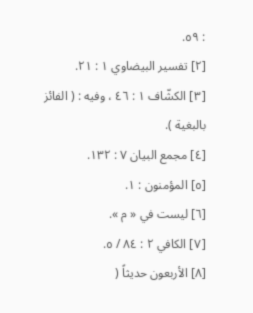: ٥٩.
[٢] تفسير البيضاوي ١ : ٢١.
[٣] الكشّاف ١ : ٤٦ ، وفيه : ( الفائز بالبغية ).
[٤] مجمع البيان ٧ : ١٣٢.
[٥] المؤمنون : ١.
[٦] ليست في « م ».
[٧] الكافي ٢ : ٨٤ / ٥.
[٨] الأربعون حديثاً (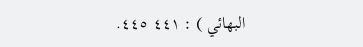البهائي ) : ٤٤١ ٤٤٥.